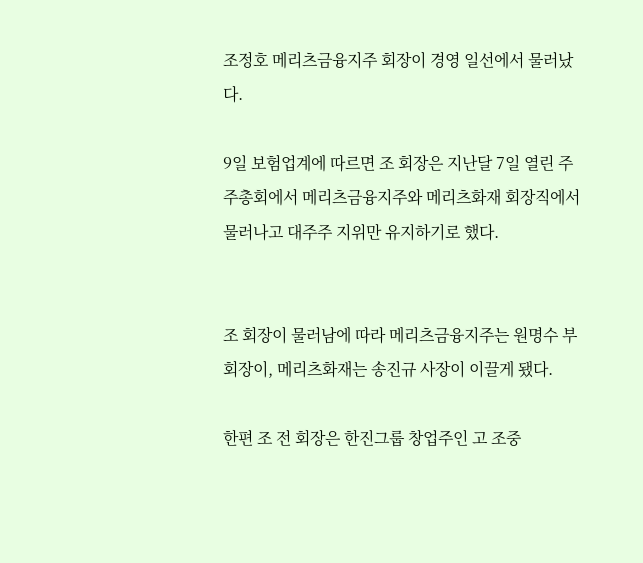조정호 메리츠금융지주 회장이 경영 일선에서 물러났다.

9일 보험업계에 따르면 조 회장은 지난달 7일 열린 주주총회에서 메리츠금융지주와 메리츠화재 회장직에서 물러나고 대주주 지위만 유지하기로 했다.


조 회장이 물러남에 따라 메리츠금융지주는 원명수 부회장이, 메리츠화재는 송진규 사장이 이끌게 됐다.

한편 조 전 회장은 한진그룹 창업주인 고 조중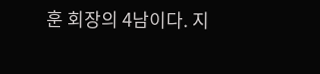훈 회장의 4남이다. 지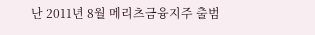난 2011년 8월 메리츠금융지주 출범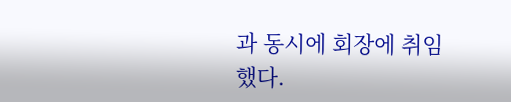과 동시에 회장에 취임했다.